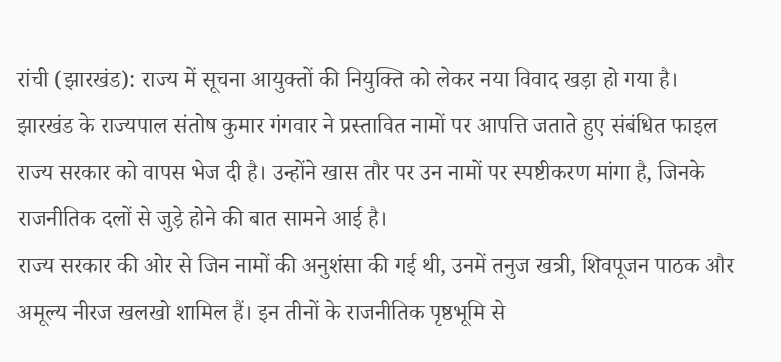रांची (झारखंड): राज्य में सूचना आयुक्तों की नियुक्ति को लेकर नया विवाद खड़ा हो गया है। झारखंड के राज्यपाल संतोष कुमार गंगवार ने प्रस्तावित नामों पर आपत्ति जताते हुए संबंधित फाइल राज्य सरकार को वापस भेज दी है। उन्होंने खास तौर पर उन नामों पर स्पष्टीकरण मांगा है, जिनके राजनीतिक दलों से जुड़े होने की बात सामने आई है।
राज्य सरकार की ओर से जिन नामों की अनुशंसा की गई थी, उनमें तनुज खत्री, शिवपूजन पाठक और अमूल्य नीरज खलखो शामिल हैं। इन तीनों के राजनीतिक पृष्ठभूमि से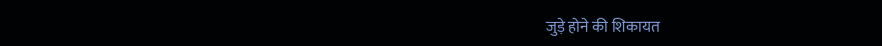जुड़े होने की शिकायत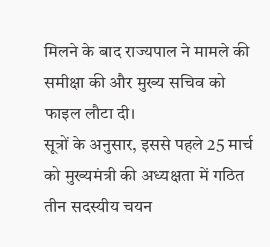मिलने के बाद राज्यपाल ने मामले की समीक्षा की और मुख्य सचिव को फाइल लौटा दी।
सूत्रों के अनुसार, इससे पहले 25 मार्च को मुख्यमंत्री की अध्यक्षता में गठित तीन सदस्यीय चयन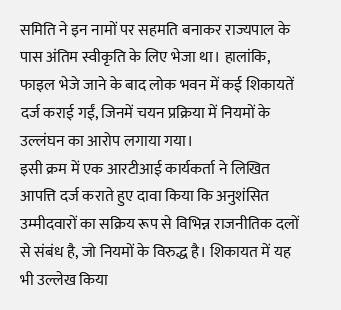समिति ने इन नामों पर सहमति बनाकर राज्यपाल के पास अंतिम स्वीकृति के लिए भेजा था। हालांकि, फाइल भेजे जाने के बाद लोक भवन में कई शिकायतें दर्ज कराई गईं, जिनमें चयन प्रक्रिया में नियमों के उल्लंघन का आरोप लगाया गया।
इसी क्रम में एक आरटीआई कार्यकर्ता ने लिखित आपत्ति दर्ज कराते हुए दावा किया कि अनुशंसित उम्मीदवारों का सक्रिय रूप से विभिन्न राजनीतिक दलों से संबंध है, जो नियमों के विरुद्ध है। शिकायत में यह भी उल्लेख किया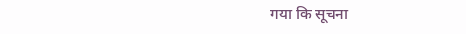गया कि सूचना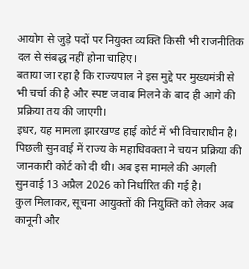आयोग से जुड़े पदों पर नियुक्त व्यक्ति किसी भी राजनीतिक दल से संबद्ध नहीं होना चाहिए।
बताया जा रहा है कि राज्यपाल ने इस मुद्दे पर मुख्यमंत्री से भी चर्चा की है और स्पष्ट जवाब मिलने के बाद ही आगे की प्रक्रिया तय की जाएगी।
इधर, यह मामला झारखण्ड हाई कोर्ट में भी विचाराधीन है। पिछली सुनवाई में राज्य के महाधिवक्ता ने चयन प्रक्रिया की जानकारी कोर्ट को दी थी। अब इस मामले की अगली सुनवाई 13 अप्रैल 2026 को निर्धारित की गई है।
कुल मिलाकर, सूचना आयुक्तों की नियुक्ति को लेकर अब कानूनी और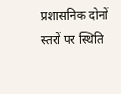प्रशासनिक दोनों स्तरों पर स्थिति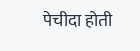पेचीदा होती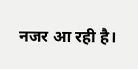नजर आ रही है।